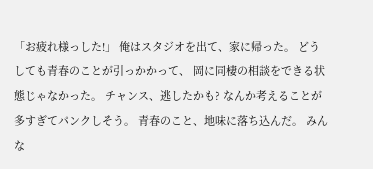「お疲れ様っした!」 俺はスタジオを出て、家に帰った。 どうしても青春のことが引っかかって、 岡に同棲の相談をできる状態じゃなかった。 チャンス、逃したかも? なんか考えることが多すぎてパンクしそう。 青春のこと、地味に落ち込んだ。 みんな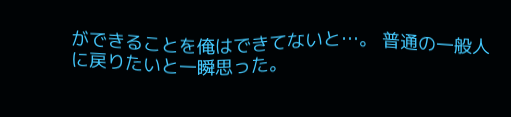ができることを俺はできてないと…。 普通の一般人に戻りたいと一瞬思った。